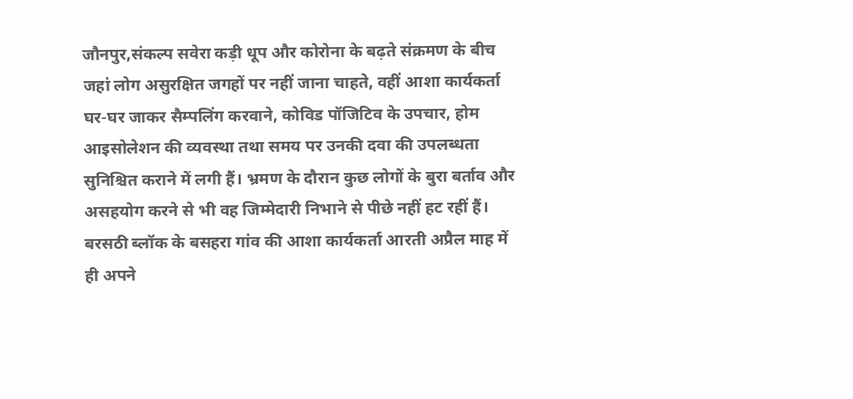जौनपुर,संकल्प सवेरा कड़ी धूप और कोरोना के बढ़ते संक्रमण के बीच जहां लोग असुरक्षित जगहों पर नहीं जाना चाहते, वहीं आशा कार्यकर्ता घर-घर जाकर सैम्पलिंग करवाने, कोविड पॉजिटिव के उपचार, होम आइसोलेशन की व्यवस्था तथा समय पर उनकी दवा की उपलब्धता सुनिश्चित कराने में लगी हैं। भ्रमण के दौरान कुछ लोगों के बुरा बर्ताव और असहयोग करने से भी वह जिम्मेदारी निभाने से पीछे नहीं हट रहीं हैं।
बरसठी ब्लॉक के बसहरा गांव की आशा कार्यकर्ता आरती अप्रैल माह में ही अपने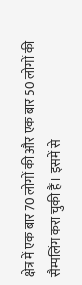क्षेत्र में एक बार 70 लोगों की और एक बार 50 लोगों की सैम्पलिंग करा चुकी हैं। इसमें से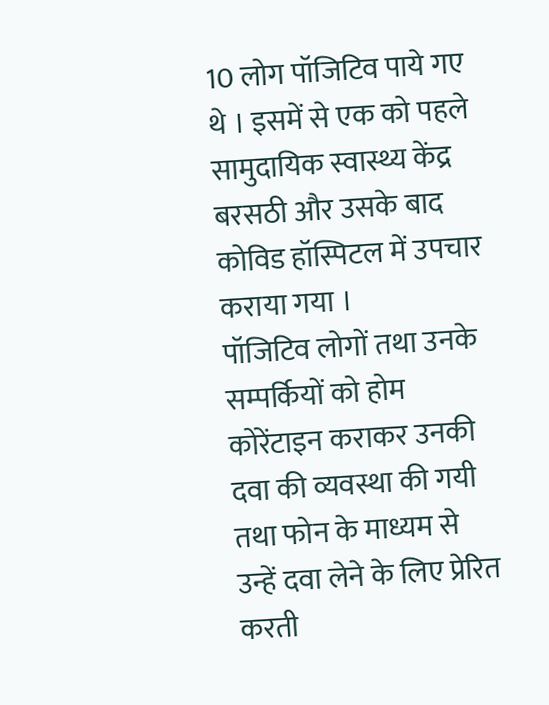10 लोग पॉजिटिव पाये गए थे । इसमें से एक को पहले सामुदायिक स्वास्थ्य केंद्र बरसठी और उसके बाद कोविड हॉस्पिटल में उपचार कराया गया ।
पॉजिटिव लोगों तथा उनके सम्पर्कियों को होम कोरेंटाइन कराकर उनकी दवा की व्यवस्था की गयी तथा फोन के माध्यम से उन्हें दवा लेने के लिए प्रेरित करती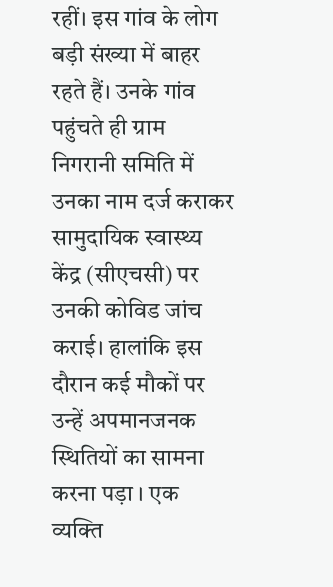रहीं। इस गांव के लोग बड़ी संख्या में बाहर रहते हैं। उनके गांव पहुंचते ही ग्राम निगरानी समिति में उनका नाम दर्ज कराकर सामुदायिक स्वास्थ्य केंद्र (सीएचसी) पर उनकी कोविड जांच कराई। हालांकि इस दौरान कई मौकों पर उन्हें अपमानजनक स्थितियों का सामना करना पड़ा । एक व्यक्ति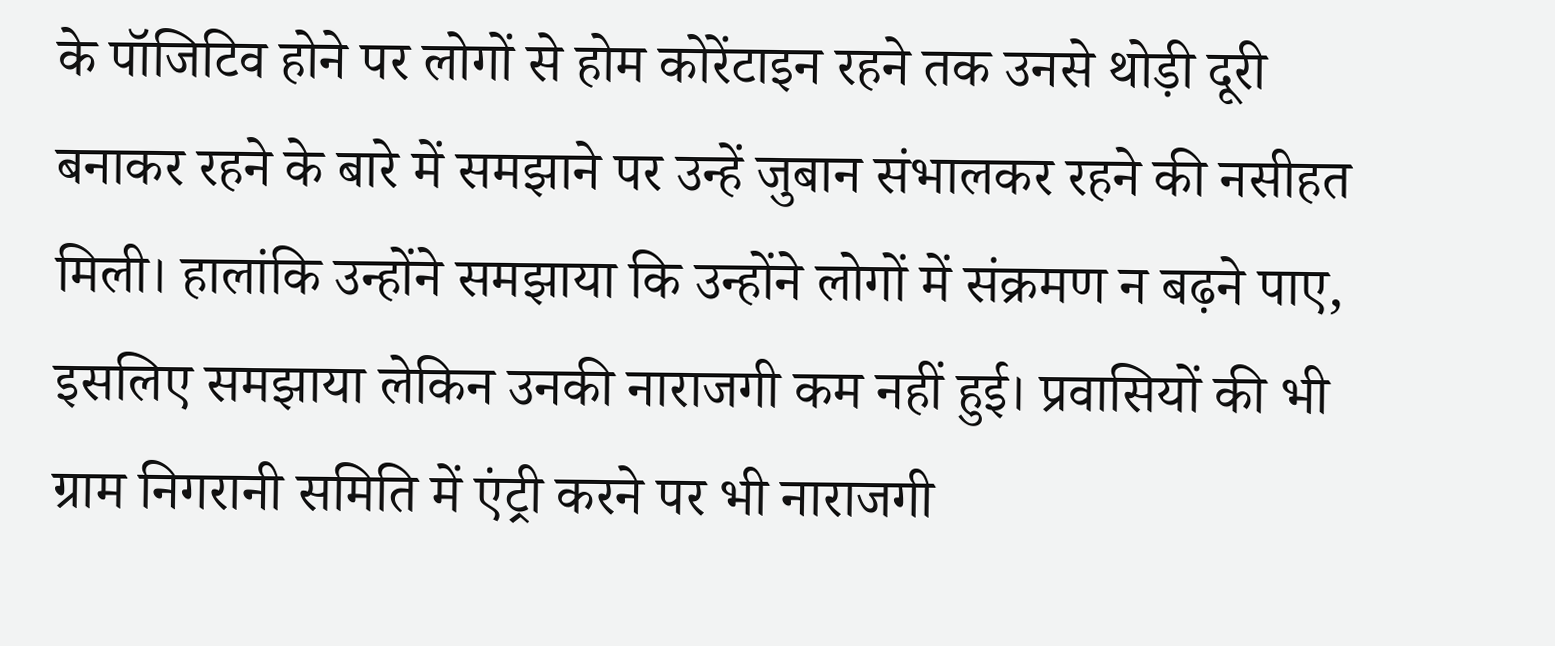के पॉजिटिव होने पर लोगों से होम कोरेंटाइन रहने तक उनसे थोड़ी दूरी बनाकर रहने के बारे में समझाने पर उन्हें जुबान संभालकर रहने की नसीहत मिली। हालांकि उन्होंने समझाया कि उन्होंने लोगों में संक्रमण न बढ़ने पाए, इसलिए समझाया लेकिन उनकी नाराजगी कम नहीं हुई। प्रवासियों की भी ग्राम निगरानी समिति में एंट्री करने पर भी नाराजगी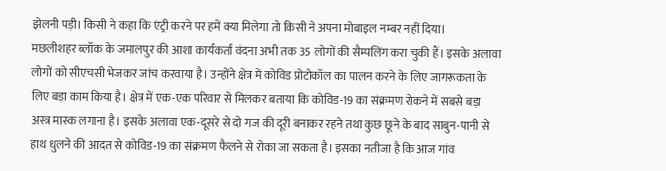झेलनी पड़ी। किसी ने कहा कि एंट्री करने पर हमें क्या मिलेगा तो किसी ने अपना मोबाइल नम्बर नहीं दिया।
मछलीशहर ब्लॉक के जमालपुर की आशा कार्यकर्ता वंदना अभी तक 35 लोगों की सैम्पलिंग करा चुकी हैं। इसके अलावा लोगों को सीएचसी भेजकर जांच करवाया है। उन्होंने क्षेत्र में कोविड प्रोटोकॉल का पालन करने के लिए जागरूकता के लिए बड़ा काम किया है। क्षेत्र में एक-एक परिवार से मिलकर बताया कि कोविड-19 का संक्रमण रोकने में सबसे बड़ा अस्त्र मास्क लगाना है। इसके अलावा एक-दूसरे से दो गज की दूरी बनाकर रहने तथा कुछ छूने के बाद साबुन-पानी से हाथ धुलने की आदत से कोविड-19 का संक्रमण फैलने से रोका जा सकता है। इसका नतीजा है कि आज गांव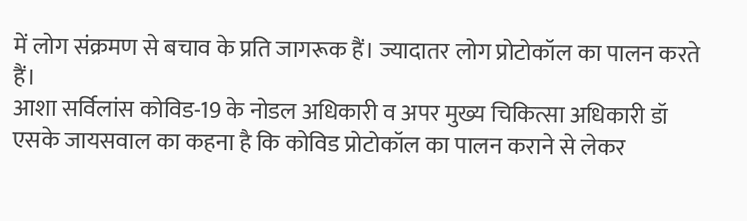में लोग संक्रमण से बचाव के प्रति जागरूक हैं। ज्यादातर लोग प्रोटोकॉल का पालन करते हैं।
आशा सर्विलांस कोविड-19 के नोडल अधिकारी व अपर मुख्य चिकित्सा अधिकारी डॉ एसके जायसवाल का कहना है कि कोविड प्रोटोकॉल का पालन कराने से लेकर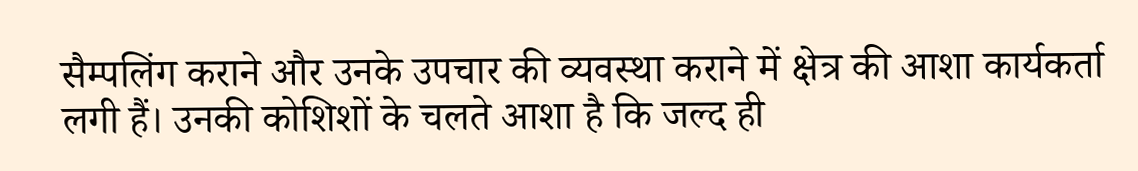सैम्पलिंग कराने और उनके उपचार की व्यवस्था कराने में क्षेत्र की आशा कार्यकर्ता लगी हैं। उनकी कोशिशों के चलते आशा है कि जल्द ही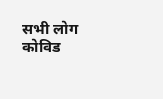सभी लोग कोविड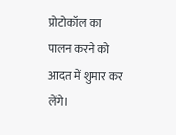प्रोटोकॉल का पालन करने को आदत में शुमार कर लेंगे।